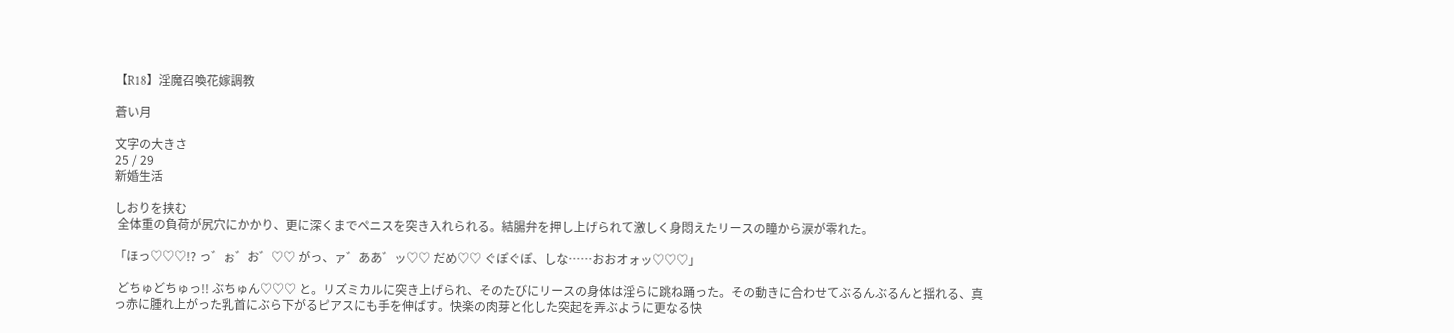【R18】淫魔召喚花嫁調教

蒼い月

文字の大きさ
25 / 29
新婚生活

しおりを挟む
 全体重の負荷が尻穴にかかり、更に深くまでペニスを突き入れられる。結腸弁を押し上げられて激しく身悶えたリースの瞳から涙が零れた。

「ほっ♡♡♡!? っ゛ぉ゛お゛♡♡ がっ、ァ゛ああ゛ッ♡♡ だめ♡♡ ぐぽぐぽ、しな……おおオォッ♡♡♡」

 どちゅどちゅっ!! ぶちゅん♡♡♡ と。リズミカルに突き上げられ、そのたびにリースの身体は淫らに跳ね踊った。その動きに合わせてぶるんぶるんと揺れる、真っ赤に腫れ上がった乳首にぶら下がるピアスにも手を伸ばす。快楽の肉芽と化した突起を弄ぶように更なる快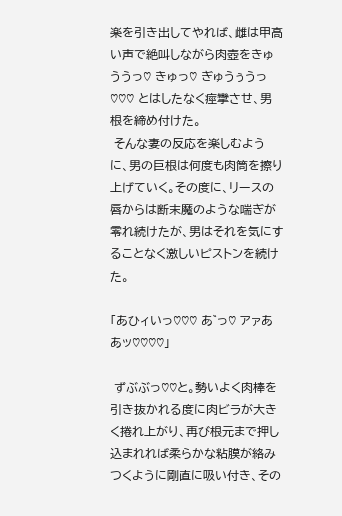楽を引き出してやれば、雌は甲高い声で絶叫しながら肉壺をきゅううっ♡ きゅっ♡ ぎゅうぅうっ♡♡♡ とはしたなく痙攣させ、男根を締め付けた。
 そんな妻の反応を楽しむように、男の巨根は何度も肉筒を擦り上げていく。その度に、リースの唇からは断末魔のような喘ぎが零れ続けたが、男はそれを気にすることなく激しいピストンを続けた。

「あひィいっ♡♡♡ あ゛っ♡ アァああッ♡♡♡♡」

 ずぶぶっ♡♡と。勢いよく肉棒を引き抜かれる度に肉ビラが大きく捲れ上がり、再び根元まで押し込まれれば柔らかな粘膜が絡みつくように剛直に吸い付き、その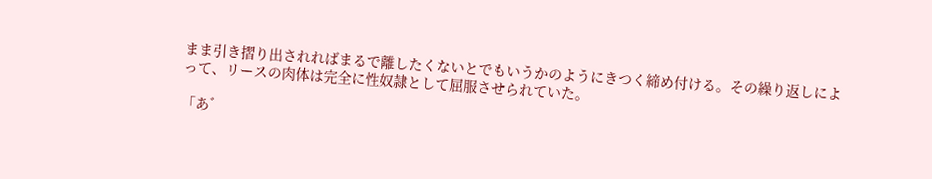まま引き摺り出されればまるで離したくないとでもいうかのようにきつく締め付ける。その繰り返しによって、リースの肉体は完全に性奴隷として屈服させられていた。

「あ゛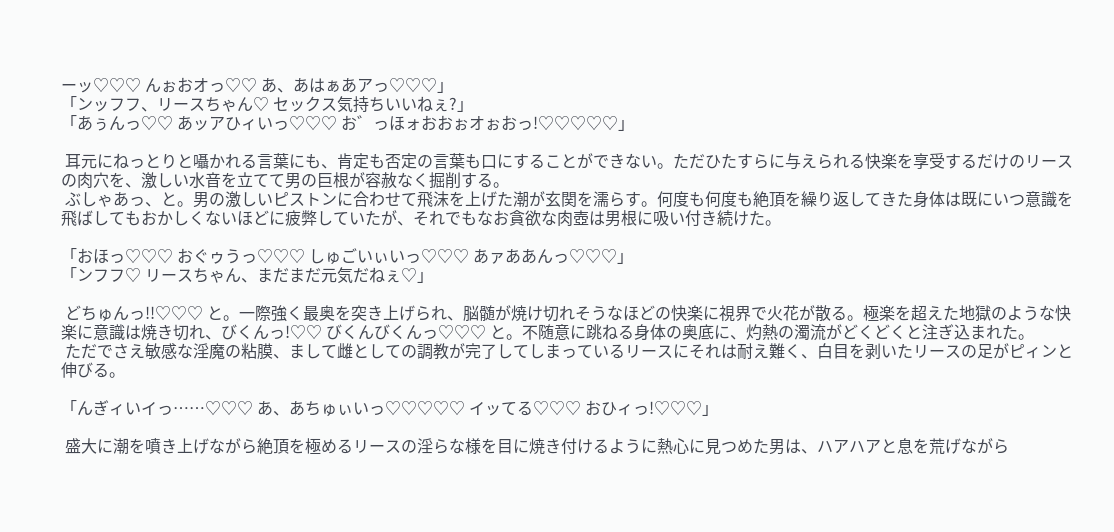ーッ♡♡♡ んぉおオっ♡♡ あ、あはぁあアっ♡♡♡」
「ンッフフ、リースちゃん♡ セックス気持ちいいねぇ?」
「あぅんっ♡♡ あッアひィいっ♡♡♡ お゛っほォおおぉオぉおっ!♡♡♡♡♡」

 耳元にねっとりと囁かれる言葉にも、肯定も否定の言葉も口にすることができない。ただひたすらに与えられる快楽を享受するだけのリースの肉穴を、激しい水音を立てて男の巨根が容赦なく掘削する。
 ぶしゃあっ、と。男の激しいピストンに合わせて飛沫を上げた潮が玄関を濡らす。何度も何度も絶頂を繰り返してきた身体は既にいつ意識を飛ばしてもおかしくないほどに疲弊していたが、それでもなお貪欲な肉壺は男根に吸い付き続けた。

「おほっ♡♡♡ おぐゥうっ♡♡♡ しゅごいぃいっ♡♡♡ あァああんっ♡♡♡」
「ンフフ♡ リースちゃん、まだまだ元気だねぇ♡」

 どちゅんっ!!♡♡♡ と。一際強く最奥を突き上げられ、脳髄が焼け切れそうなほどの快楽に視界で火花が散る。極楽を超えた地獄のような快楽に意識は焼き切れ、びくんっ!♡♡ びくんびくんっ♡♡♡ と。不随意に跳ねる身体の奥底に、灼熱の濁流がどくどくと注ぎ込まれた。
 ただでさえ敏感な淫魔の粘膜、まして雌としての調教が完了してしまっているリースにそれは耐え難く、白目を剥いたリースの足がピィンと伸びる。

「んぎィいイっ……♡♡♡ あ、あちゅぃいっ♡♡♡♡♡ イッてる♡♡♡ おひィっ!♡♡♡」

 盛大に潮を噴き上げながら絶頂を極めるリースの淫らな様を目に焼き付けるように熱心に見つめた男は、ハアハアと息を荒げながら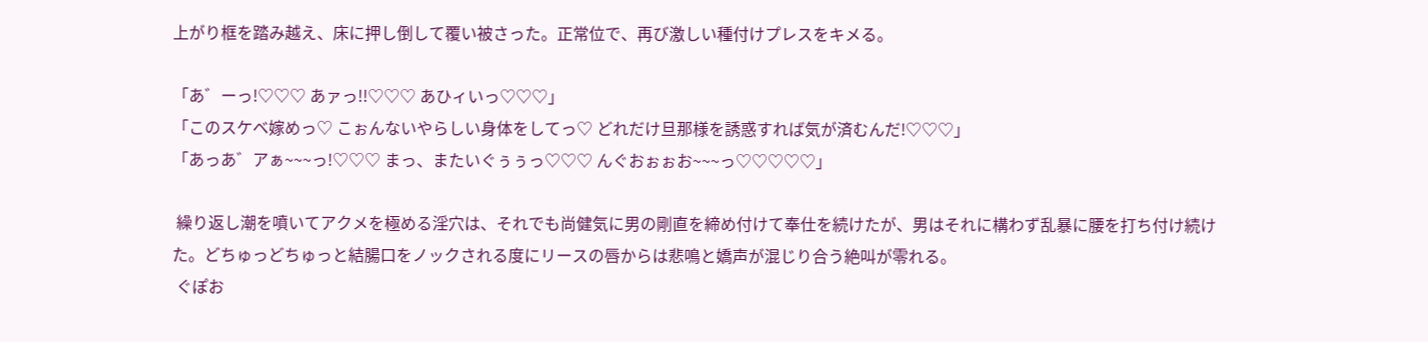上がり框を踏み越え、床に押し倒して覆い被さった。正常位で、再び激しい種付けプレスをキメる。

「あ゛ーっ!♡♡♡ あァっ!!♡♡♡ あひィいっ♡♡♡」
「このスケベ嫁めっ♡ こぉんないやらしい身体をしてっ♡ どれだけ旦那様を誘惑すれば気が済むんだ!♡♡♡」
「あっあ゛アぁ~~~っ!♡♡♡ まっ、またいぐぅぅっ♡♡♡ んぐおぉぉお~~~っ♡♡♡♡♡」

 繰り返し潮を噴いてアクメを極める淫穴は、それでも尚健気に男の剛直を締め付けて奉仕を続けたが、男はそれに構わず乱暴に腰を打ち付け続けた。どちゅっどちゅっと結腸口をノックされる度にリースの唇からは悲鳴と嬌声が混じり合う絶叫が零れる。
 ぐぽお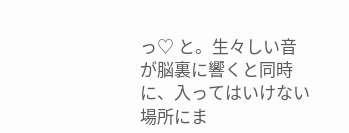っ♡ と。生々しい音が脳裏に響くと同時に、入ってはいけない場所にま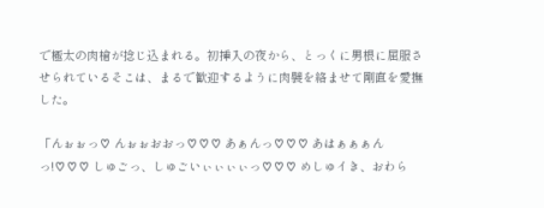で極太の肉槍が捻じ込まれる。初挿入の夜から、とっくに男根に屈服させられているそこは、まるで歓迎するように肉襞を絡ませて剛直を愛撫した。

「んぉぉっ♡ んぉぉおおっ♡♡♡ あぁんっ♡♡♡ あはぁぁぁんっ!♡♡♡ しゅごっ、しゅごいぃぃぃぃっ♡♡♡ めしゅイき、おわら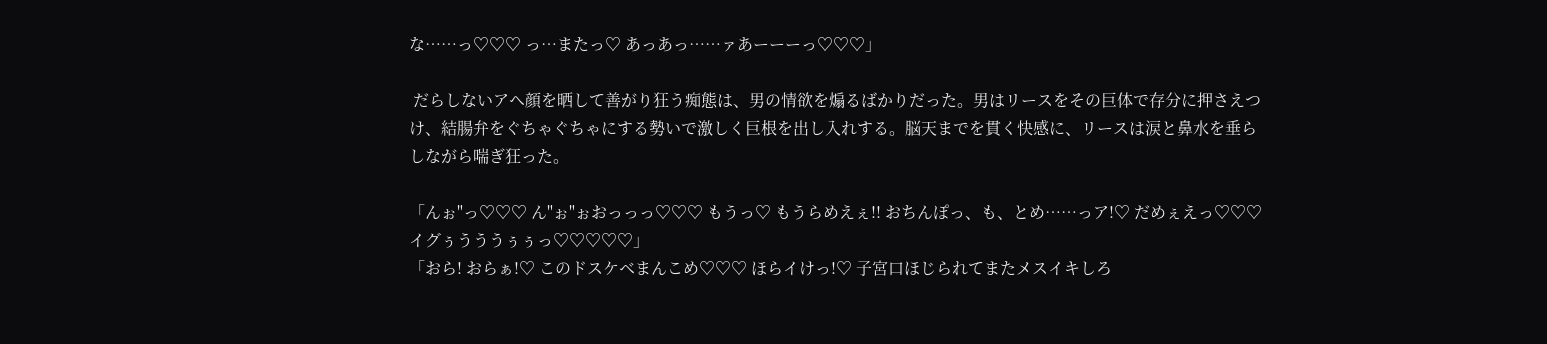な……っ♡♡♡ っ…またっ♡ あっあっ……ァあーーーっ♡♡♡」

 だらしないアヘ顔を晒して善がり狂う痴態は、男の情欲を煽るばかりだった。男はリースをその巨体で存分に押さえつけ、結腸弁をぐちゃぐちゃにする勢いで激しく巨根を出し入れする。脳天までを貫く快感に、リースは涙と鼻水を垂らしながら喘ぎ狂った。

「んぉ"っ♡♡♡ ん"ぉ"ぉおっっっ♡♡♡ もうっ♡ もうらめえぇ!! おちんぽっ、も、とめ……っア!♡ だめぇえっ♡♡♡ イグぅうううぅぅっ♡♡♡♡♡」
「おら! おらぁ!♡ このドスケベまんこめ♡♡♡ ほらイけっ!♡ 子宮口ほじられてまたメスイキしろ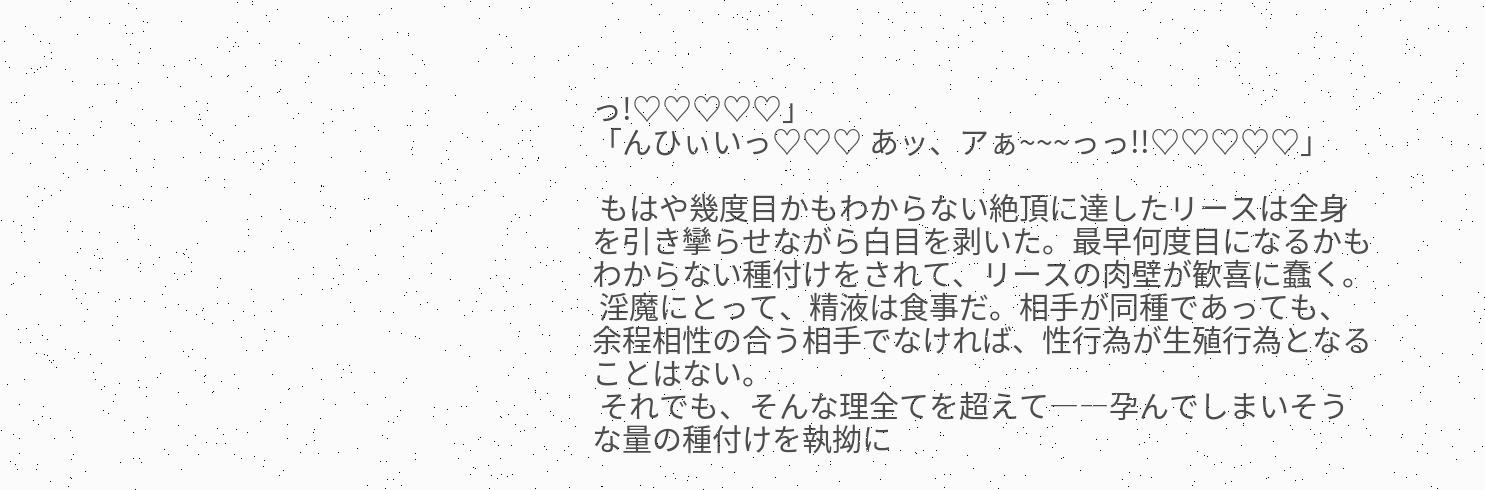っ!♡♡♡♡♡」
「んひぃいっ♡♡♡ あッ、アぁ~~~っっ!!♡♡♡♡♡」

 もはや幾度目かもわからない絶頂に達したリースは全身を引き攣らせながら白目を剥いた。最早何度目になるかもわからない種付けをされて、リースの肉壁が歓喜に蠢く。
 淫魔にとって、精液は食事だ。相手が同種であっても、余程相性の合う相手でなければ、性行為が生殖行為となることはない。
 それでも、そんな理全てを超えて――孕んでしまいそうな量の種付けを執拗に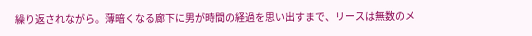繰り返されながら。薄暗くなる廊下に男が時間の経過を思い出すまで、リースは無数のメ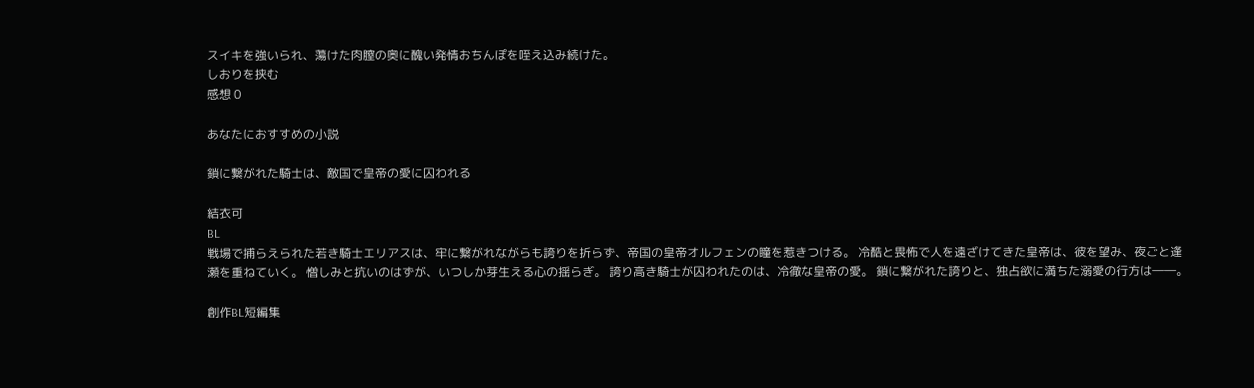スイキを強いられ、蕩けた肉膣の奥に醜い発情おちんぽを咥え込み続けた。
しおりを挟む
感想 0

あなたにおすすめの小説

鎖に繋がれた騎士は、敵国で皇帝の愛に囚われる

結衣可
BL
戦場で捕らえられた若き騎士エリアスは、牢に繋がれながらも誇りを折らず、帝国の皇帝オルフェンの瞳を惹きつける。 冷酷と畏怖で人を遠ざけてきた皇帝は、彼を望み、夜ごと逢瀬を重ねていく。 憎しみと抗いのはずが、いつしか芽生える心の揺らぎ。 誇り高き騎士が囚われたのは、冷徹な皇帝の愛。 鎖に繋がれた誇りと、独占欲に満ちた溺愛の行方は――。

創作BL短編集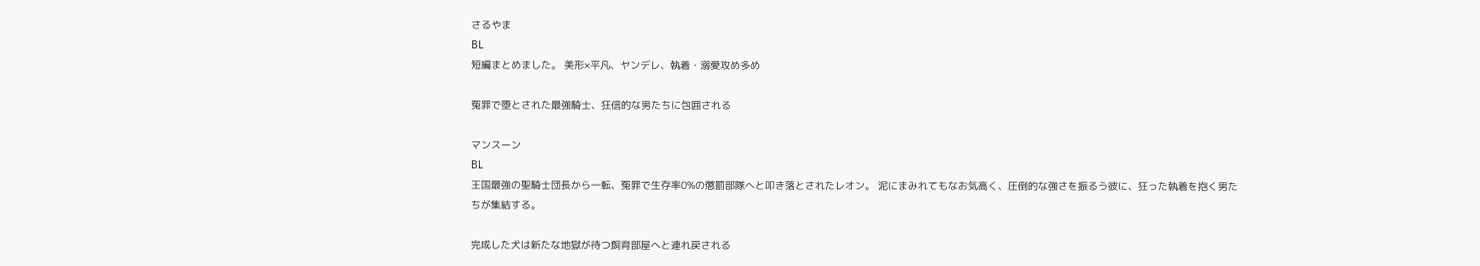さるやま
BL
短編まとめました。 美形×平凡、ヤンデレ、執着・溺愛攻め多め

冤罪で堕とされた最強騎士、狂信的な男たちに包囲される

マンスーン
BL
王国最強の聖騎士団長から一転、冤罪で生存率0%の懲罰部隊へと叩き落とされたレオン。 泥にまみれてもなお気高く、圧倒的な強さを振るう彼に、狂った執着を抱く男たちが集結する。

完成した犬は新たな地獄が待つ飼育部屋へと連れ戻される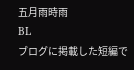五月雨時雨
BL
ブログに掲載した短編で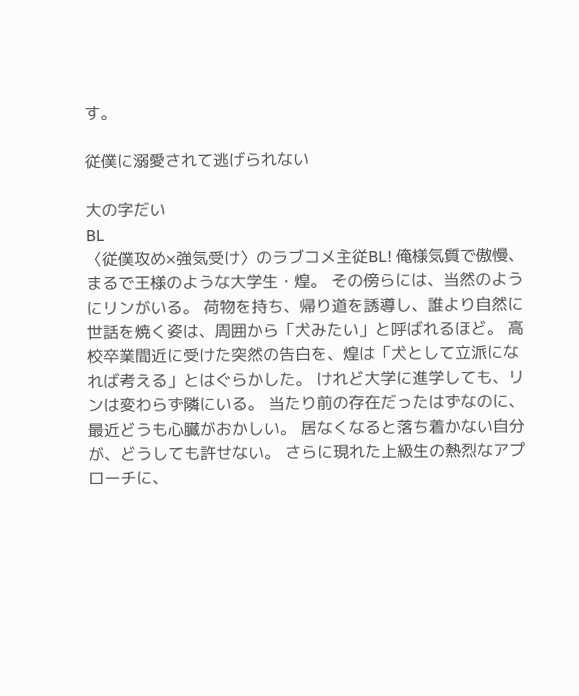す。

従僕に溺愛されて逃げられない

大の字だい
BL
〈従僕攻め×強気受け〉のラブコメ主従BL! 俺様気質で傲慢、まるで王様のような大学生・煌。 その傍らには、当然のようにリンがいる。 荷物を持ち、帰り道を誘導し、誰より自然に世話を焼く姿は、周囲から「犬みたい」と呼ばれるほど。 高校卒業間近に受けた突然の告白を、煌は「犬として立派になれば考える」とはぐらかした。 けれど大学に進学しても、リンは変わらず隣にいる。 当たり前の存在だったはずなのに、最近どうも心臓がおかしい。 居なくなると落ち着かない自分が、どうしても許せない。 さらに現れた上級生の熱烈なアプローチに、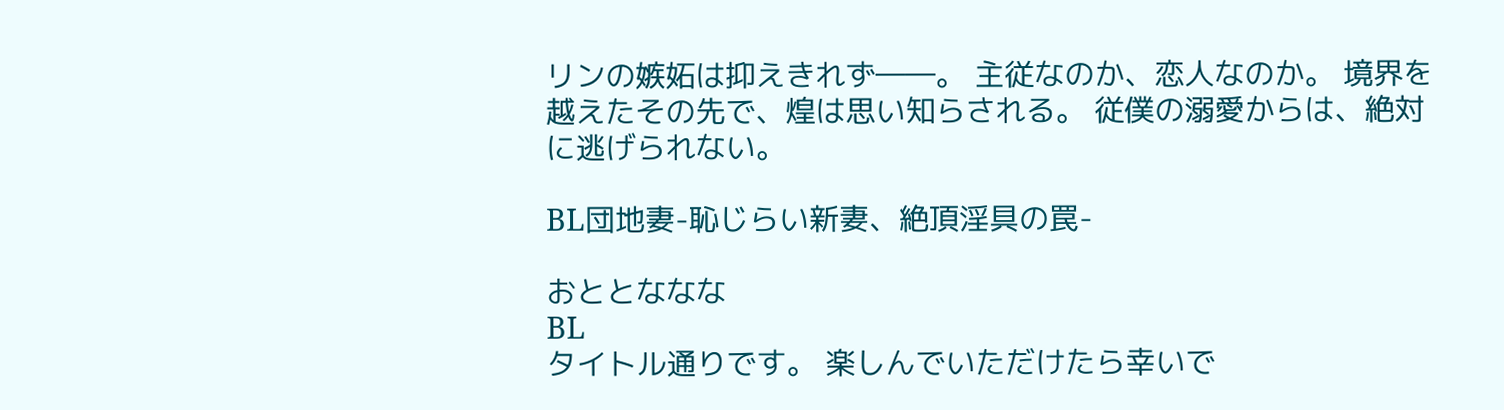リンの嫉妬は抑えきれず――。 主従なのか、恋人なのか。 境界を越えたその先で、煌は思い知らされる。 従僕の溺愛からは、絶対に逃げられない。

BL団地妻-恥じらい新妻、絶頂淫具の罠-

おととななな
BL
タイトル通りです。 楽しんでいただけたら幸いで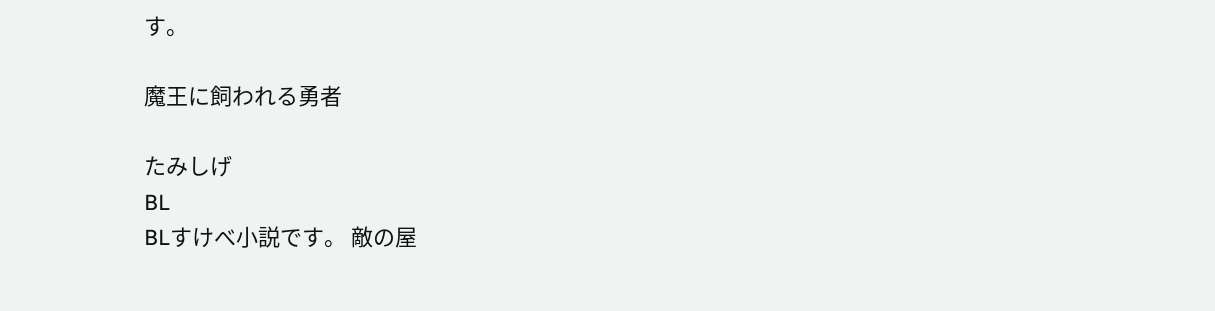す。

魔王に飼われる勇者

たみしげ
BL
BLすけべ小説です。 敵の屋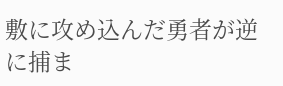敷に攻め込んだ勇者が逆に捕ま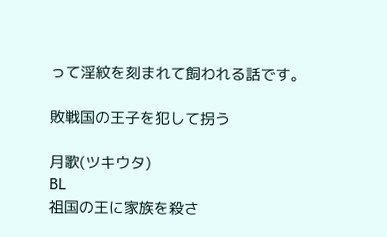って淫紋を刻まれて飼われる話です。

敗戦国の王子を犯して拐う

月歌(ツキウタ)
BL
祖国の王に家族を殺さ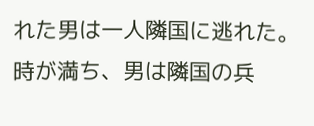れた男は一人隣国に逃れた。時が満ち、男は隣国の兵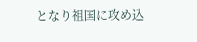となり祖国に攻め込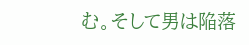む。そして男は陥落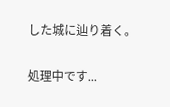した城に辿り着く。

処理中です...